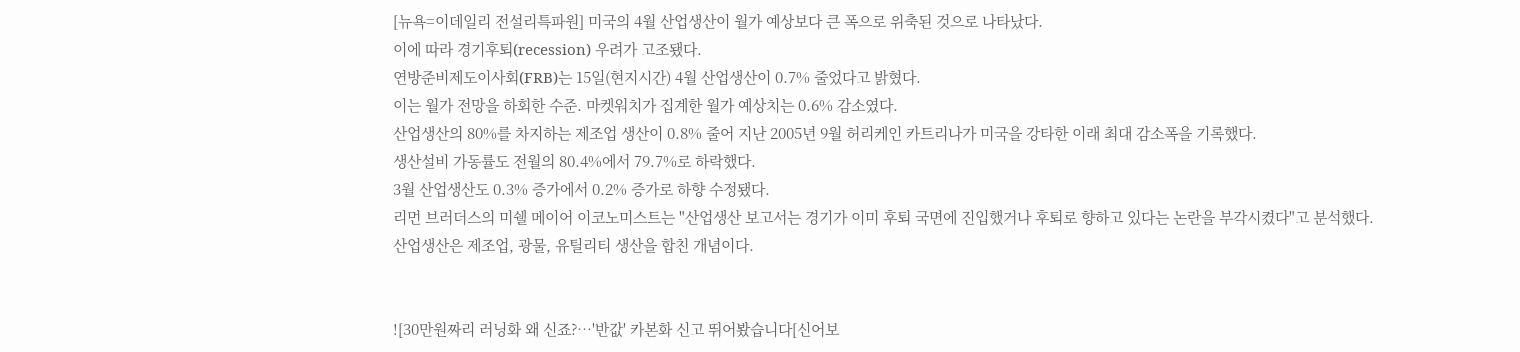[뉴욕=이데일리 전설리특파원] 미국의 4월 산업생산이 월가 예상보다 큰 폭으로 위축된 것으로 나타났다.
이에 따라 경기후퇴(recession) 우려가 고조됐다.
연방준비제도이사회(FRB)는 15일(현지시간) 4월 산업생산이 0.7% 줄었다고 밝혔다.
이는 월가 전망을 하회한 수준. 마켓워치가 집계한 월가 예상치는 0.6% 감소였다.
산업생산의 80%를 차지하는 제조업 생산이 0.8% 줄어 지난 2005년 9월 허리케인 카트리나가 미국을 강타한 이래 최대 감소폭을 기록했다.
생산설비 가동률도 전월의 80.4%에서 79.7%로 하락했다.
3월 산업생산도 0.3% 증가에서 0.2% 증가로 하향 수정됐다.
리먼 브러더스의 미쉘 메이어 이코노미스트는 "산업생산 보고서는 경기가 이미 후퇴 국면에 진입했거나 후퇴로 향하고 있다는 논란을 부각시켰다"고 분석했다.
산업생산은 제조업, 광물, 유틸리티 생산을 합친 개념이다.


![30만원짜리 러닝화 왜 신죠?…'반값' 카본화 신고 뛰어봤습니다[신어보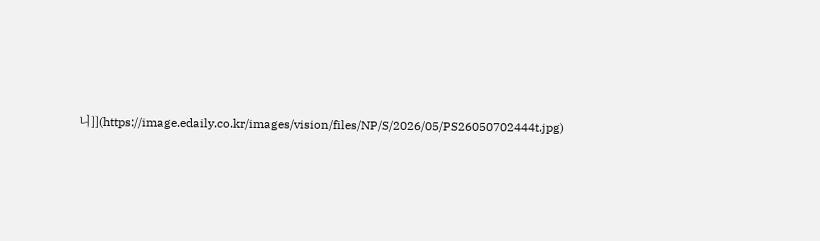니]](https://image.edaily.co.kr/images/vision/files/NP/S/2026/05/PS26050702444t.jpg)